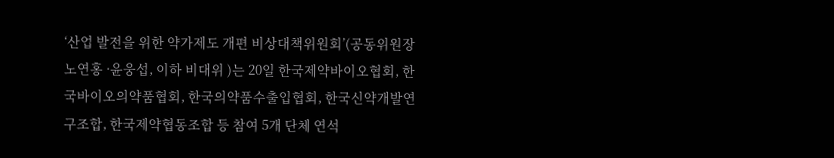‘산업 발전을 위한 약가제도 개편 비상대책위원회’(공동위원장 노연홍 ·윤웅섭, 이하 비대위 )는 20일 한국제약바이오협회, 한국바이오의약품협회, 한국의약품수출입협회, 한국신약개발연구조합, 한국제약협동조합 등 참여 5개 단체 연석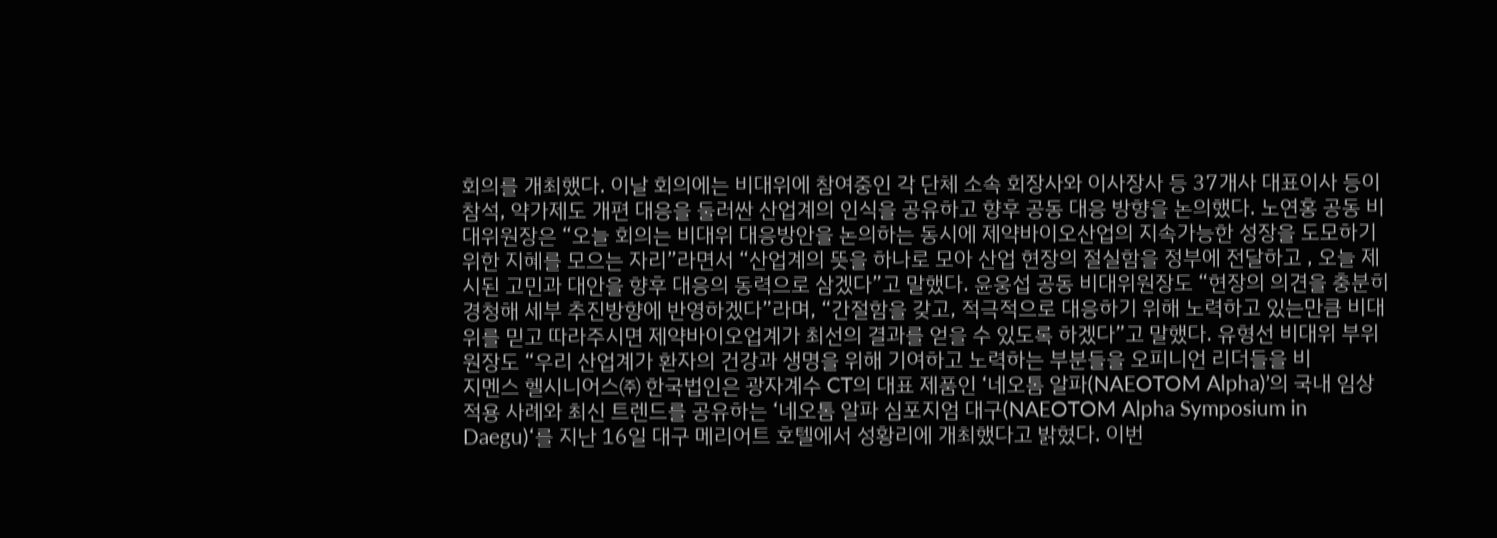회의를 개최했다. 이날 회의에는 비대위에 참여중인 각 단체 소속 회장사와 이사장사 등 37개사 대표이사 등이 참석, 약가제도 개편 대응을 둘러싼 산업계의 인식을 공유하고 향후 공동 대응 방향을 논의했다. 노연홍 공동 비대위원장은 “오늘 회의는 비대위 대응방안을 논의하는 동시에 제약바이오산업의 지속가능한 성장을 도모하기 위한 지혜를 모으는 자리”라면서 “산업계의 뜻을 하나로 모아 산업 현장의 절실함을 정부에 전달하고 , 오늘 제시된 고민과 대안을 향후 대응의 동력으로 삼겠다”고 말했다. 윤웅섭 공동 비대위원장도 “현장의 의견을 충분히 경청해 세부 추진방향에 반영하겠다”라며, “간절함을 갖고, 적극적으로 대응하기 위해 노력하고 있는만큼 비대위를 믿고 따라주시면 제약바이오업계가 최선의 결과를 얻을 수 있도록 하겠다”고 말했다. 유형선 비대위 부위원장도 “우리 산업계가 환자의 건강과 생명을 위해 기여하고 노력하는 부분들을 오피니언 리더들을 비
지멘스 헬시니어스㈜ 한국법인은 광자계수 CT의 대표 제품인 ‘네오톰 알파(NAEOTOM Alpha)’의 국내 임상 적용 사례와 최신 트렌드를 공유하는 ‘네오톰 알파 심포지엄 대구(NAEOTOM Alpha Symposium in Daegu)‘를 지난 16일 대구 메리어트 호텔에서 성황리에 개최했다고 밝혔다. 이번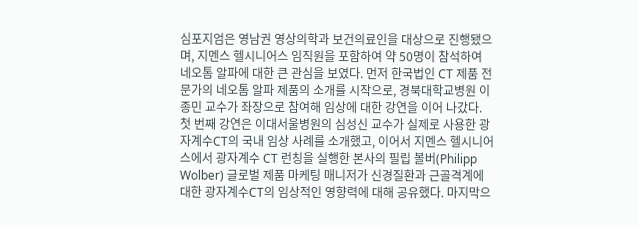심포지엄은 영남권 영상의학과 보건의료인을 대상으로 진행됐으며, 지멘스 헬시니어스 임직원을 포함하여 약 50명이 참석하여 네오톰 알파에 대한 큰 관심을 보였다. 먼저 한국법인 CT 제품 전문가의 네오톰 알파 제품의 소개를 시작으로, 경북대학교병원 이종민 교수가 좌장으로 참여해 임상에 대한 강연을 이어 나갔다. 첫 번째 강연은 이대서울병원의 심성신 교수가 실제로 사용한 광자계수CT의 국내 임상 사례를 소개했고, 이어서 지멘스 헬시니어스에서 광자계수 CT 런칭을 실행한 본사의 필립 볼버(Philipp Wolber) 글로벌 제품 마케팅 매니저가 신경질환과 근골격계에 대한 광자계수CT의 임상적인 영향력에 대해 공유했다. 마지막으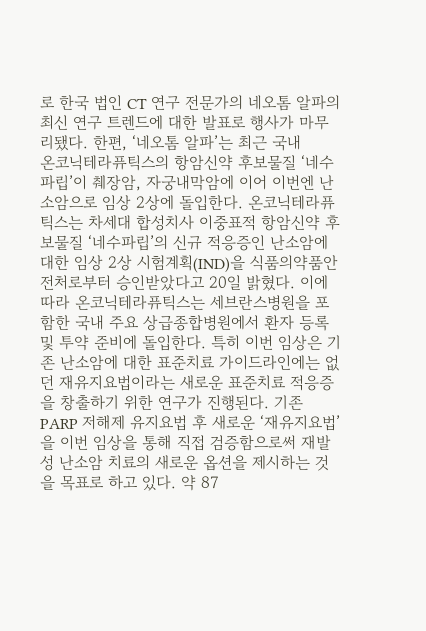로 한국 법인 CT 연구 전문가의 네오톰 알파의 최신 연구 트렌드에 대한 발표로 행사가 마무리됐다. 한편, ‘네오톰 알파’는 최근 국내
온코닉테라퓨틱스의 항암신약 후보물질 ‘네수파립’이 췌장암, 자궁내막암에 이어 이번엔 난소암으로 임상 2상에 돌입한다. 온코닉테라퓨틱스는 차세대 합성치사 이중표적 항암신약 후보물질 ‘네수파립’의 신규 적응증인 난소암에 대한 임상 2상 시험계획(IND)을 식품의약품안전처로부터 승인받았다고 20일 밝혔다. 이에 따라 온코닉테라퓨틱스는 세브란스병원을 포함한 국내 주요 상급종합병원에서 환자 등록 및 투약 준비에 돌입한다. 특히 이번 임상은 기존 난소암에 대한 표준치료 가이드라인에는 없던 재유지요법이라는 새로운 표준치료 적응증을 창출하기 위한 연구가 진행된다. 기존 PARP 저해제 유지요법 후 새로운 ‘재유지요법’을 이번 임상을 통해 직접 검증함으로써 재발성 난소암 치료의 새로운 옵션을 제시하는 것을 목표로 하고 있다. 약 87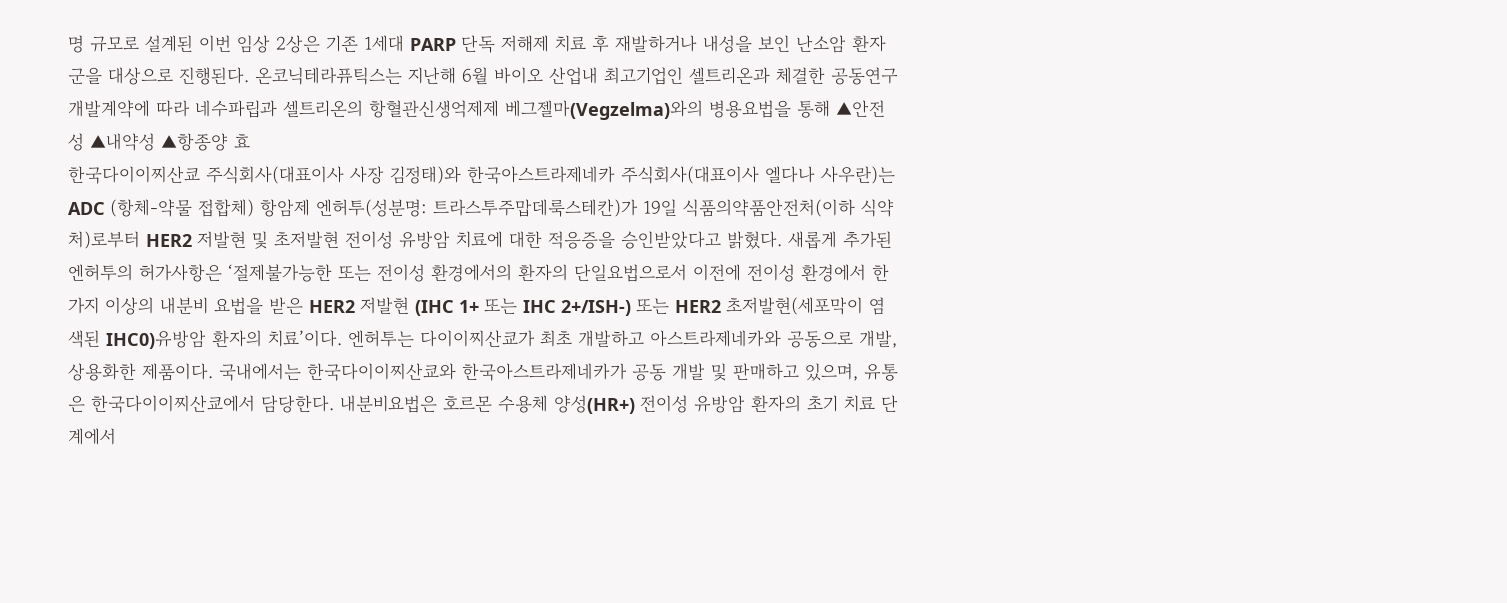명 규모로 설계된 이번 임상 2상은 기존 1세대 PARP 단독 저해제 치료 후 재발하거나 내성을 보인 난소암 환자군을 대상으로 진행된다. 온코닉테라퓨틱스는 지난해 6월 바이오 산업내 최고기업인 셀트리온과 체결한 공동연구개발계약에 따라 네수파립과 셀트리온의 항혈관신생억제제 베그젤마(Vegzelma)와의 병용요법을 통해 ▲안전성 ▲내약성 ▲항종양 효
한국다이이찌산쿄 주식회사(대표이사 사장 김정태)와 한국아스트라제네카 주식회사(대표이사 엘다나 사우란)는 ADC (항체-약물 접합체) 항암제 엔허투(성분명: 트라스투주맙데룩스테칸)가 19일 식품의약품안전처(이하 식약처)로부터 HER2 저발현 및 초저발현 전이성 유방암 치료에 대한 적응증을 승인받았다고 밝혔다. 새롭게 추가된 엔허투의 허가사항은 ‘절제불가능한 또는 전이성 환경에서의 환자의 단일요법으로서 이전에 전이성 환경에서 한 가지 이상의 내분비 요법을 받은 HER2 저발현 (IHC 1+ 또는 IHC 2+/ISH-) 또는 HER2 초저발현(세포막이 염색된 IHC0)유방암 환자의 치료’이다. 엔허투는 다이이찌산쿄가 최초 개발하고 아스트라제네카와 공동으로 개발, 상용화한 제품이다. 국내에서는 한국다이이찌산쿄와 한국아스트라제네카가 공동 개발 및 판매하고 있으며, 유통은 한국다이이찌산쿄에서 담당한다. 내분비요법은 호르몬 수용체 양성(HR+) 전이성 유방암 환자의 초기 치료 단계에서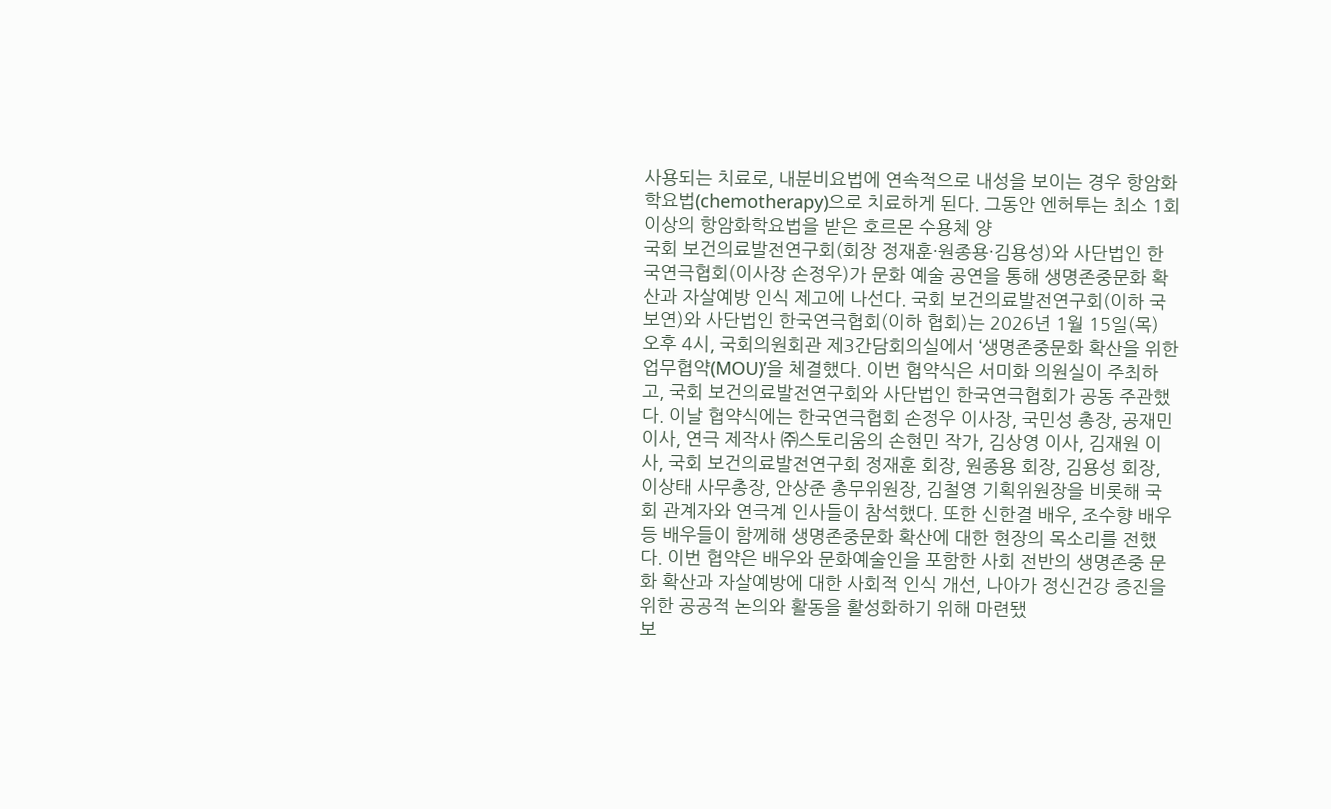사용되는 치료로, 내분비요법에 연속적으로 내성을 보이는 경우 항암화학요법(chemotherapy)으로 치료하게 된다. 그동안 엔허투는 최소 1회 이상의 항암화학요법을 받은 호르몬 수용체 양
국회 보건의료발전연구회(회장 정재훈·원종용·김용성)와 사단법인 한국연극협회(이사장 손정우)가 문화 예술 공연을 통해 생명존중문화 확산과 자살예방 인식 제고에 나선다. 국회 보건의료발전연구회(이하 국보연)와 사단법인 한국연극협회(이하 협회)는 2026년 1월 15일(목) 오후 4시, 국회의원회관 제3간담회의실에서 ‘생명존중문화 확산을 위한 업무협약(MOU)’을 체결했다. 이번 협약식은 서미화 의원실이 주최하고, 국회 보건의료발전연구회와 사단법인 한국연극협회가 공동 주관했다. 이날 협약식에는 한국연극협회 손정우 이사장, 국민성 총장, 공재민 이사, 연극 제작사 ㈜스토리움의 손현민 작가, 김상영 이사, 김재원 이사, 국회 보건의료발전연구회 정재훈 회장, 원종용 회장, 김용성 회장, 이상태 사무총장, 안상준 총무위원장, 김철영 기획위원장을 비롯해 국회 관계자와 연극계 인사들이 참석했다. 또한 신한결 배우, 조수향 배우 등 배우들이 함께해 생명존중문화 확산에 대한 현장의 목소리를 전했다. 이번 협약은 배우와 문화예술인을 포함한 사회 전반의 생명존중 문화 확산과 자살예방에 대한 사회적 인식 개선, 나아가 정신건강 증진을 위한 공공적 논의와 활동을 활성화하기 위해 마련됐
보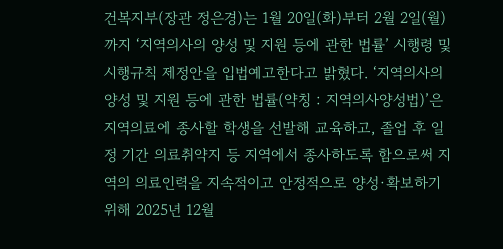건복지부(장관 정은경)는 1월 20일(화)부터 2월 2일(월)까지 ‘지역의사의 양성 및 지원 등에 관한 법률’ 시행령 및 시행규칙 제정안을 입법예고한다고 밝혔다. ‘지역의사의 양성 및 지원 등에 관한 법률(약칭 : 지역의사양성법)’은 지역의료에 종사할 학생을 선발해 교육하고, 졸업 후 일정 기간 의료취약지 등 지역에서 종사하도록 함으로써 지역의 의료인력을 지속적이고 안정적으로 양성·확보하기 위해 2025년 12월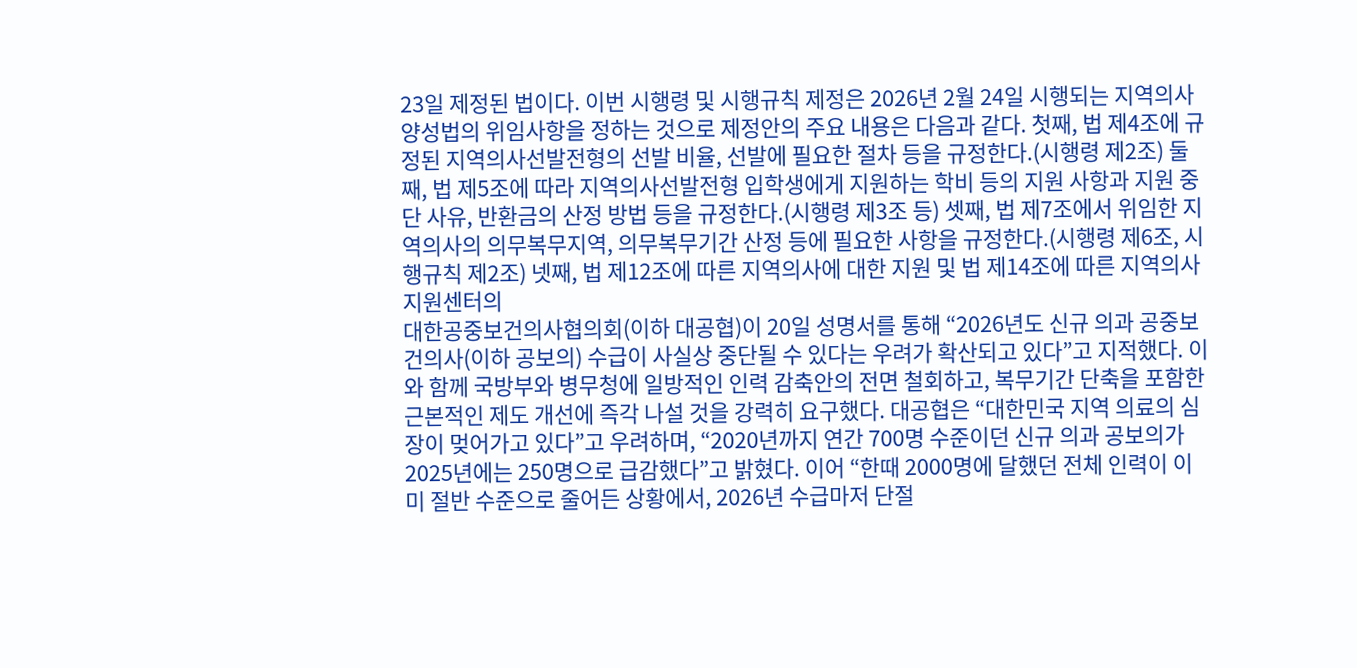23일 제정된 법이다. 이번 시행령 및 시행규칙 제정은 2026년 2월 24일 시행되는 지역의사양성법의 위임사항을 정하는 것으로 제정안의 주요 내용은 다음과 같다. 첫째, 법 제4조에 규정된 지역의사선발전형의 선발 비율, 선발에 필요한 절차 등을 규정한다.(시행령 제2조) 둘째, 법 제5조에 따라 지역의사선발전형 입학생에게 지원하는 학비 등의 지원 사항과 지원 중단 사유, 반환금의 산정 방법 등을 규정한다.(시행령 제3조 등) 셋째, 법 제7조에서 위임한 지역의사의 의무복무지역, 의무복무기간 산정 등에 필요한 사항을 규정한다.(시행령 제6조, 시행규칙 제2조) 넷째, 법 제12조에 따른 지역의사에 대한 지원 및 법 제14조에 따른 지역의사지원센터의
대한공중보건의사협의회(이하 대공협)이 20일 성명서를 통해 “2026년도 신규 의과 공중보건의사(이하 공보의) 수급이 사실상 중단될 수 있다는 우려가 확산되고 있다”고 지적했다. 이와 함께 국방부와 병무청에 일방적인 인력 감축안의 전면 철회하고, 복무기간 단축을 포함한 근본적인 제도 개선에 즉각 나설 것을 강력히 요구했다. 대공협은 “대한민국 지역 의료의 심장이 멎어가고 있다”고 우려하며, “2020년까지 연간 700명 수준이던 신규 의과 공보의가 2025년에는 250명으로 급감했다”고 밝혔다. 이어 “한때 2000명에 달했던 전체 인력이 이미 절반 수준으로 줄어든 상황에서, 2026년 수급마저 단절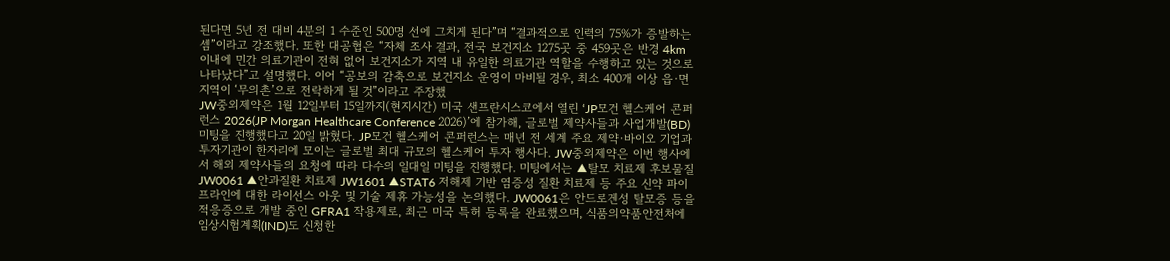된다면 5년 전 대비 4분의 1 수준인 500명 선에 그치게 된다”며 “결과적으로 인력의 75%가 증발하는 셈”이라고 강조했다. 또한 대공협은 “자체 조사 결과, 전국 보건지소 1275곳 중 459곳은 반경 4km 이내에 민간 의료기관이 전혀 없어 보건지소가 지역 내 유일한 의료기관 역할을 수행하고 있는 것으로 나타났다”고 설명했다. 이어 “공보의 감축으로 보건지소 운영이 마비될 경우, 최소 400개 이상 읍·면 지역이 ‘무의촌’으로 전락하게 될 것”이라고 주장했
JW중외제약은 1월 12일부터 15일까지(현지시간) 미국 샌프란시스코에서 열린 ‘JP모건 헬스케어 콘퍼런스 2026(JP Morgan Healthcare Conference 2026)’에 참가해, 글로벌 제약사들과 사업개발(BD) 미팅을 진행했다고 20일 밝혔다. JP모건 헬스케어 콘퍼런스는 매년 전 세계 주요 제약·바이오 기업과 투자기관이 한자리에 모이는 글로벌 최대 규모의 헬스케어 투자 행사다. JW중외제약은 이번 행사에서 해외 제약사들의 요청에 따라 다수의 일대일 미팅을 진행했다. 미팅에서는 ▲탈모 치료제 후보물질 JW0061 ▲안과질환 치료제 JW1601 ▲STAT6 저해제 기반 염증성 질환 치료제 등 주요 신약 파이프라인에 대한 라이선스 아웃 및 기술 제휴 가능성을 논의했다. JW0061은 안드로겐성 탈모증 등을 적응증으로 개발 중인 GFRA1 작용제로, 최근 미국 특허 등록을 완료했으며, 식품의약품안전처에 임상시험계획(IND)도 신청한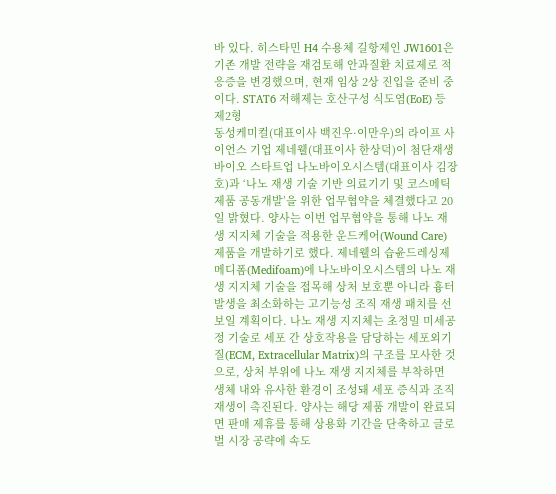바 있다. 히스타민 H4 수용체 길항제인 JW1601은 기존 개발 전략을 재검토해 안과질환 치료제로 적응증을 변경했으며, 현재 임상 2상 진입을 준비 중이다. STAT6 저해제는 호산구성 식도염(EoE) 등 제2형
동성케미컬(대표이사 백진우·이만우)의 라이프 사이언스 기업 제네웰(대표이사 한상덕)이 첨단재생 바이오 스타트업 나노바이오시스템(대표이사 김장호)과 ‘나노 재생 기술 기반 의료기기 및 코스메틱 제품 공동개발’을 위한 업무협약을 체결했다고 20일 밝혔다. 양사는 이번 업무협약을 통해 나노 재생 지지체 기술을 적용한 운드케어(Wound Care) 제품을 개발하기로 했다. 제네웰의 습윤드레싱제 메디폼(Medifoam)에 나노바이오시스템의 나노 재생 지지체 기술을 접목해 상처 보호뿐 아니라 흉터 발생을 최소화하는 고기능성 조직 재생 패치를 선보일 계획이다. 나노 재생 지지체는 초정밀 미세공정 기술로 세포 간 상호작용을 담당하는 세포외기질(ECM, Extracellular Matrix)의 구조를 모사한 것으로, 상처 부위에 나노 재생 지지체를 부착하면 생체 내와 유사한 환경이 조성돼 세포 증식과 조직 재생이 촉진된다. 양사는 해당 제품 개발이 완료되면 판매 제휴를 통해 상용화 기간을 단축하고 글로벌 시장 공략에 속도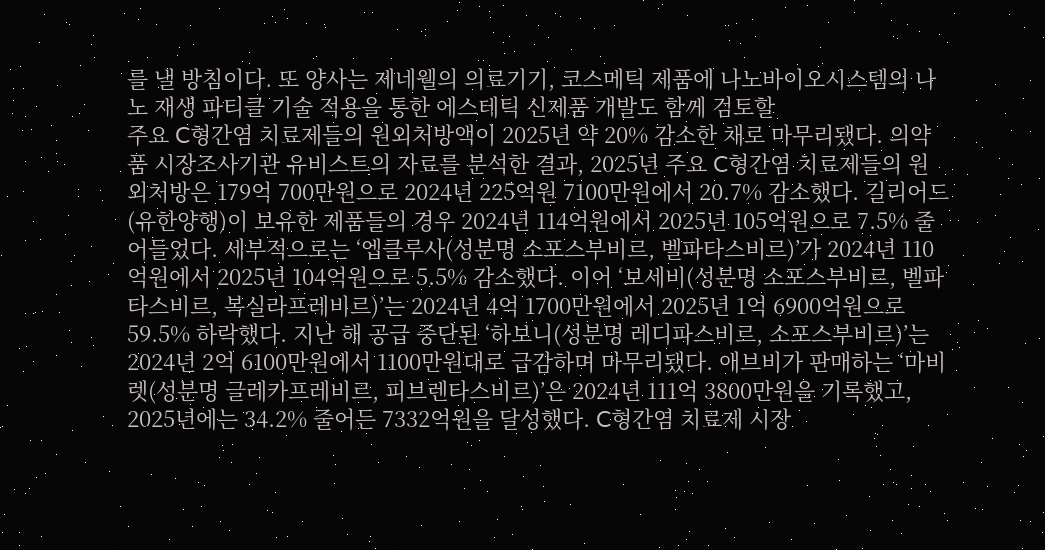를 낼 방침이다. 또 양사는 제네웰의 의료기기, 코스메틱 제품에 나노바이오시스템의 나노 재생 파티클 기술 적용을 통한 에스테틱 신제품 개발도 함께 검토할
주요 C형간염 치료제들의 원외처방액이 2025년 약 20% 감소한 채로 마무리됐다. 의약품 시장조사기관 유비스트의 자료를 분석한 결과, 2025년 주요 C형간염 치료제들의 원외처방은 179억 700만원으로 2024년 225억원 7100만원에서 20.7% 감소했다. 길리어드(유한양행)이 보유한 제품들의 경우 2024년 114억원에서 2025년 105억원으로 7.5% 줄어들었다. 세부적으로는 ‘엡클루사(성분명 소포스부비르, 벨파타스비르)’가 2024년 110억원에서 2025년 104억원으로 5.5% 감소했다. 이어 ‘보세비(성분명 소포스부비르, 벨파타스비르, 복실라프레비르)’는 2024년 4억 1700만원에서 2025년 1억 6900억원으로 59.5% 하락했다. 지난 해 공급 중단된 ‘하보니(성분명 레디파스비르, 소포스부비르)’는 2024년 2억 6100만원에서 1100만원대로 급감하며 마무리됐다. 애브비가 판매하는 ‘마비렛(성분명 글레카프레비르, 피브렌타스비르)’은 2024년 111억 3800만원을 기록했고, 2025년에는 34.2% 줄어든 7332억원을 달성했다. C형간염 치료제 시장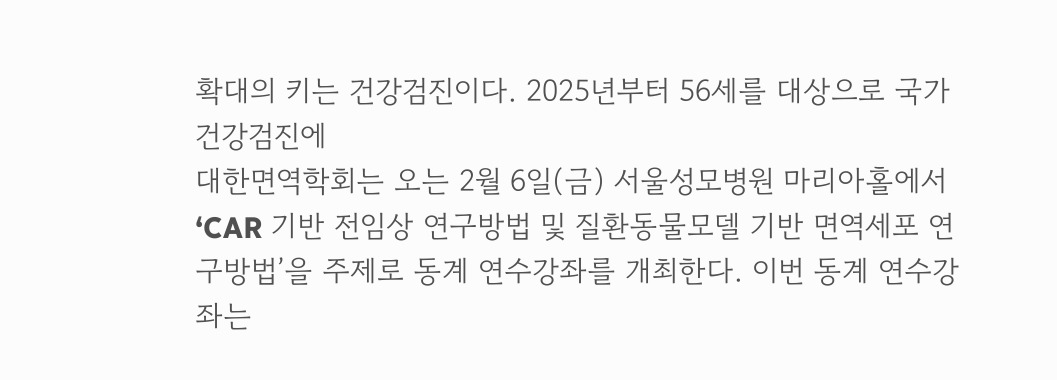확대의 키는 건강검진이다. 2025년부터 56세를 대상으로 국가 건강검진에
대한면역학회는 오는 2월 6일(금) 서울성모병원 마리아홀에서 ‘CAR 기반 전임상 연구방법 및 질환동물모델 기반 면역세포 연구방법’을 주제로 동계 연수강좌를 개최한다. 이번 동계 연수강좌는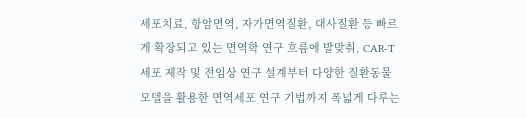세포치료, 항암면역, 자가면역질환, 대사질환 등 빠르게 확장되고 있는 면역학 연구 흐름에 발맞춰, CAR-T 세포 제작 및 전임상 연구 설계부터 다양한 질환동물모델을 활용한 면역세포 연구 기법까지 폭넓게 다루는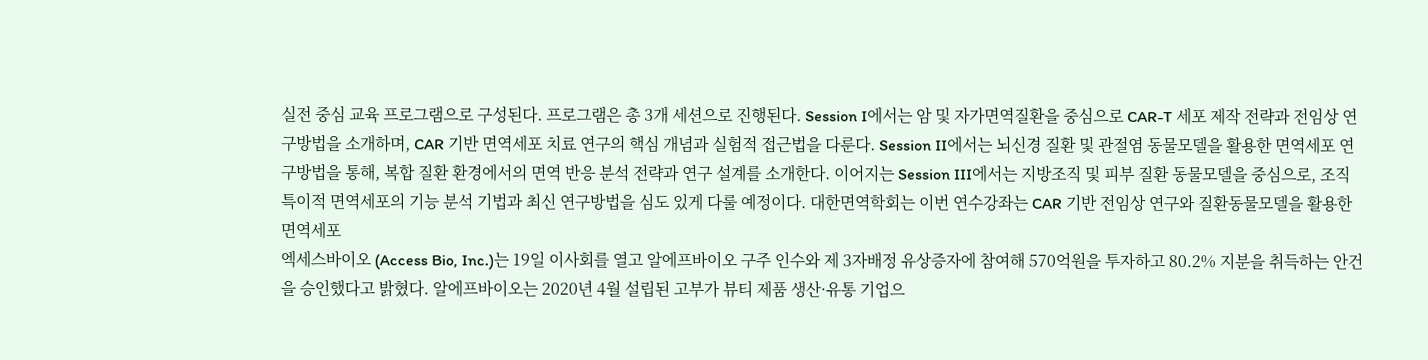실전 중심 교육 프로그램으로 구성된다. 프로그램은 총 3개 세션으로 진행된다. Session I에서는 암 및 자가면역질환을 중심으로 CAR-T 세포 제작 전략과 전임상 연구방법을 소개하며, CAR 기반 면역세포 치료 연구의 핵심 개념과 실험적 접근법을 다룬다. Session II에서는 뇌신경 질환 및 관절염 동물모델을 활용한 면역세포 연구방법을 통해, 복합 질환 환경에서의 면역 반응 분석 전략과 연구 설계를 소개한다. 이어지는 Session III에서는 지방조직 및 피부 질환 동물모델을 중심으로, 조직 특이적 면역세포의 기능 분석 기법과 최신 연구방법을 심도 있게 다룰 예정이다. 대한면역학회는 이번 연수강좌는 CAR 기반 전임상 연구와 질환동물모델을 활용한 면역세포
엑세스바이오 (Access Bio, Inc.)는 19일 이사회를 열고 알에프바이오 구주 인수와 제 3자배정 유상증자에 참여해 570억원을 투자하고 80.2% 지분을 취득하는 안건을 승인했다고 밝혔다. 알에프바이오는 2020년 4월 설립된 고부가 뷰티 제품 생산·유통 기업으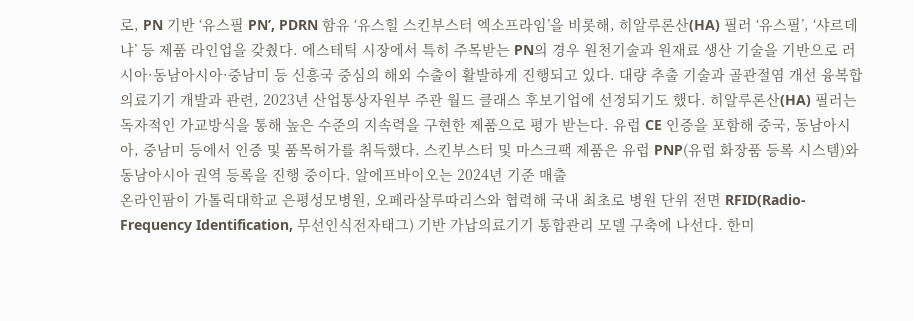로, PN 기반 ‘유스필 PN’, PDRN 함유 ‘유스힐 스킨부스터 엑소프라임’을 비롯해, 히알루론산(HA) 필러 ‘유스필’, ‘샤르데냐’ 등 제품 라인업을 갖췄다. 에스테틱 시장에서 특히 주목받는 PN의 경우 원천기술과 원재료 생산 기술을 기반으로 러시아·동남아시아·중남미 등 신흥국 중심의 해외 수출이 활발하게 진행되고 있다. 대량 추출 기술과 골관절염 개선 융복합 의료기기 개발과 관련, 2023년 산업통상자원부 주관 월드 클래스 후보기업에 선정되기도 했다. 히알루론산(HA) 필러는 독자적인 가교방식을 통해 높은 수준의 지속력을 구현한 제품으로 평가 받는다. 유럽 CE 인증을 포함해 중국, 동남아시아, 중남미 등에서 인증 및 품목허가를 취득했다. 스킨부스터 및 마스크팩 제품은 유럽 PNP(유럽 화장품 등록 시스템)와 동남아시아 권역 등록을 진행 중이다. 알에프바이오는 2024년 기준 매출
온라인팜이 가톨릭대학교 은평성모병원, 오페라살루따리스와 협력해 국내 최초로 병원 단위 전면 RFID(Radio-Frequency Identification, 무선인식전자태그) 기반 가납의료기기 통합관리 모델 구축에 나선다. 한미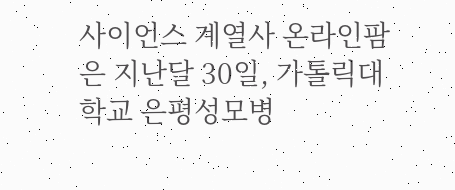사이언스 계열사 온라인팜은 지난달 30일, 가톨릭대학교 은평성모병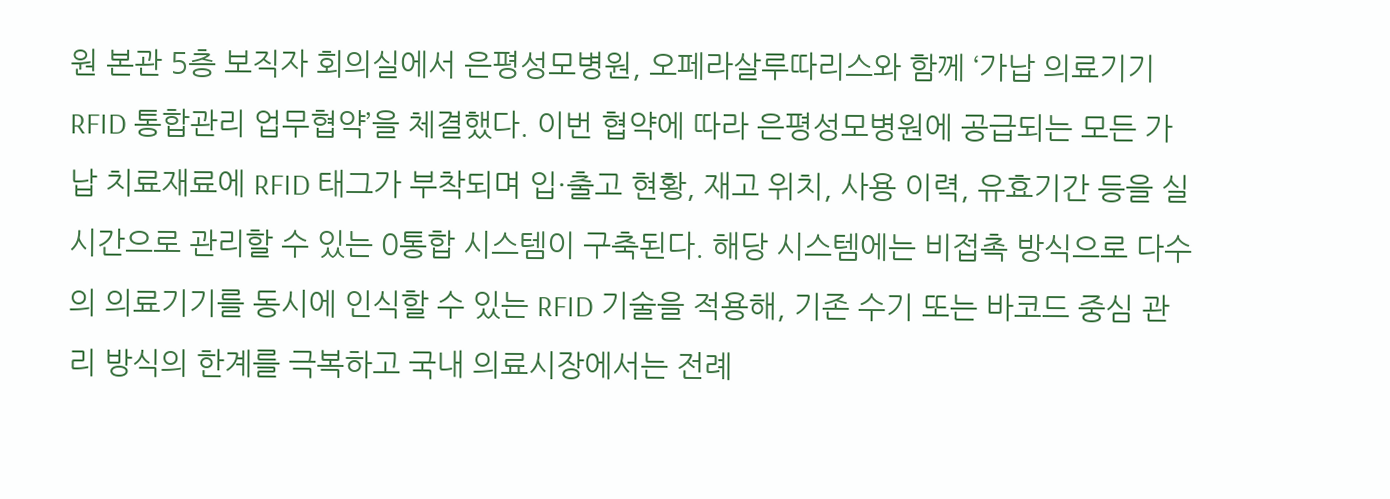원 본관 5층 보직자 회의실에서 은평성모병원, 오페라살루따리스와 함께 ‘가납 의료기기 RFID 통합관리 업무협약’을 체결했다. 이번 협약에 따라 은평성모병원에 공급되는 모든 가납 치료재료에 RFID 태그가 부착되며 입·출고 현황, 재고 위치, 사용 이력, 유효기간 등을 실시간으로 관리할 수 있는 0통합 시스템이 구축된다. 해당 시스템에는 비접촉 방식으로 다수의 의료기기를 동시에 인식할 수 있는 RFID 기술을 적용해, 기존 수기 또는 바코드 중심 관리 방식의 한계를 극복하고 국내 의료시장에서는 전례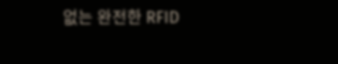없는 완전한 RFID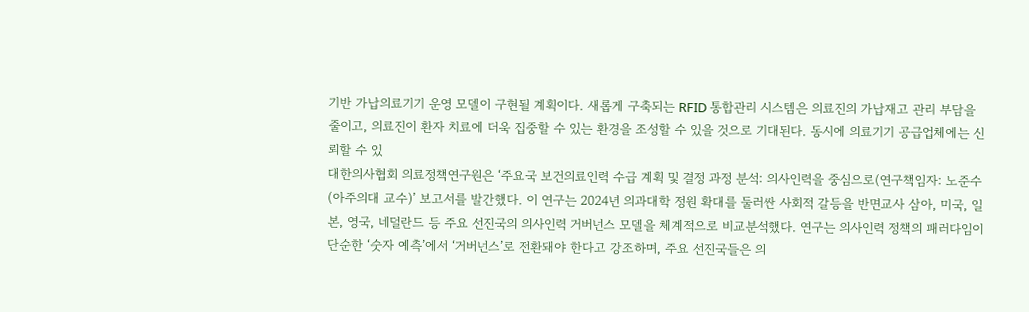기반 가납의료기기 운영 모델이 구현될 계획이다. 새롭게 구축되는 RFID 통합관리 시스템은 의료진의 가납재고 관리 부담을 줄이고, 의료진이 환자 치료에 더욱 집중할 수 있는 환경을 조성할 수 있을 것으로 기대된다. 동시에 의료기기 공급업체에는 신뢰할 수 있
대한의사협회 의료정책연구원은 ‘주요국 보건의료인력 수급 계획 및 결정 과정 분석: 의사인력을 중심으로(연구책임자: 노준수(아주의대 교수)’ 보고서를 발간했다. 이 연구는 2024년 의과대학 정원 확대를 둘러싼 사회적 갈등을 반면교사 삼아, 미국, 일본, 영국, 네덜란드 등 주요 선진국의 의사인력 거버넌스 모델을 체계적으로 비교분석했다. 연구는 의사인력 정책의 패러다임이 단순한 ‘숫자 예측’에서 ‘거버넌스’로 전환돼야 한다고 강조하며, 주요 선진국들은 의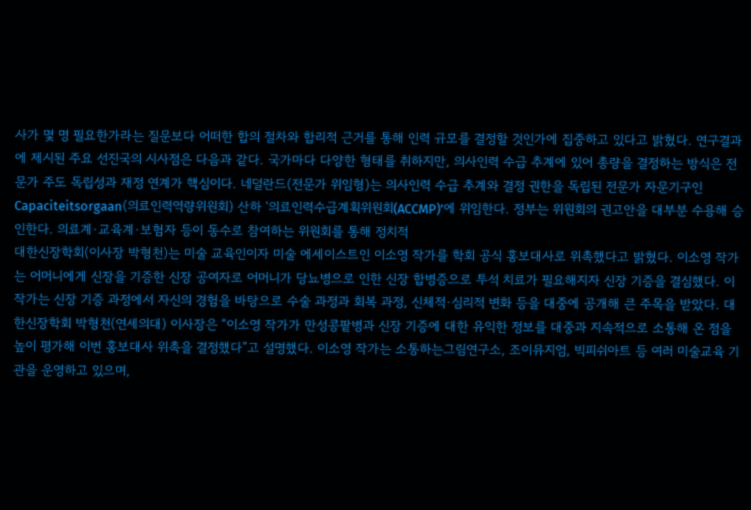사가 몇 명 필요한가라는 질문보다 어떠한 합의 절차와 합리적 근거를 통해 인력 규모를 결정할 것인가에 집중하고 있다고 밝혔다. 연구결과에 제시된 주요 선진국의 시사점은 다음과 같다. 국가마다 다양한 형태를 취하지만, 의사인력 수급 추계에 있어 총량을 결정하는 방식은 전문가 주도 독립성과 재정 연계가 핵심이다. 네덜란드(전문가 위임형)는 의사인력 수급 추계와 결정 권한을 독립된 전문가 자문기구인 Capaciteitsorgaan(의료인력역량위원회) 산하 ‘의료인력수급계획위원회(ACCMP)’에 위임한다. 정부는 위원회의 권고안을 대부분 수용해 승인한다. 의료계·교육계·보험자 등이 동수로 참여하는 위원회를 통해 정치적
대한신장학회(이사장 박형천)는 미술 교육인이자 미술 에세이스트인 이소영 작가를 학회 공식 홍보대사로 위촉했다고 밝혔다. 이소영 작가는 어머니에게 신장을 기증한 신장 공여자로 어머니가 당뇨병으로 인한 신장 합병증으로 투석 치료가 필요해지자 신장 기증을 결심했다. 이 작가는 신장 기증 과정에서 자신의 경험을 바탕으로 수술 과정과 회복 과정, 신체적·심리적 변화 등을 대중에 공개해 큰 주목을 받았다. 대한신장학회 박형천(연세의대) 이사장은 “이소영 작가가 만성콩팥병과 신장 기증에 대한 유익한 정보를 대중과 지속적으로 소통해 온 점을 높이 평가해 이번 홍보대사 위촉을 결정했다”고 설명했다. 이소영 작가는 소통하는그림연구소, 조이뮤지엄, 빅피쉬아트 등 여러 미술교육 기관을 운영하고 있으며,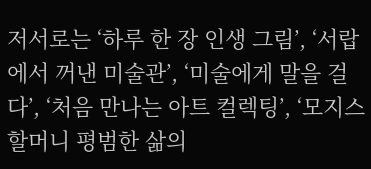저서로는 ‘하루 한 장 인생 그림’, ‘서랍에서 꺼낸 미술관’, ‘미술에게 말을 걸다’, ‘처음 만나는 아트 컬렉팅’, ‘모지스 할머니 평범한 삶의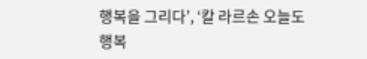행복을 그리다’, ‘칼 라르손 오늘도 행복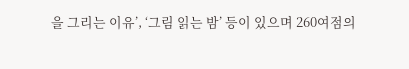을 그리는 이유’, ‘그림 읽는 밤’ 등이 있으며 260여점의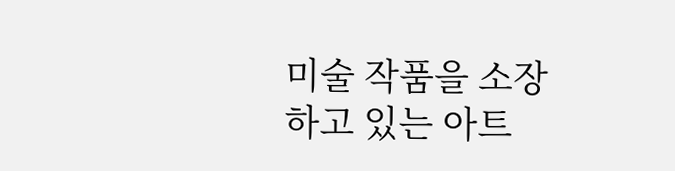미술 작품을 소장하고 있는 아트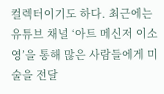컬렉터이기도 하다. 최근에는 유튜브 채널 ‘아트 메신저 이소영’을 통해 많은 사람들에게 미술을 전달